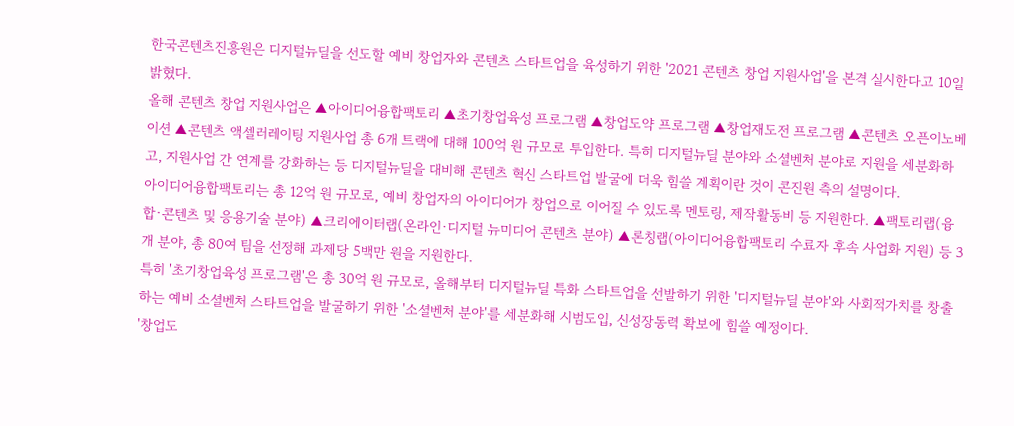한국콘텐츠진흥원은 디지털뉴딜을 선도할 예비 창업자와 콘텐츠 스타트업을 육성하기 위한 '2021 콘텐츠 창업 지원사업'을 본격 실시한다고 10일 밝혔다.
올해 콘텐츠 창업 지원사업은 ▲아이디어융합팩토리 ▲초기창업육성 프로그램 ▲창업도약 프로그램 ▲창업재도전 프로그램 ▲콘텐츠 오픈이노베이션 ▲콘텐츠 액셀러레이팅 지원사업 총 6개 트랙에 대해 100억 원 규모로 투입한다. 특히 디지털뉴딜 분야와 소셜벤처 분야로 지원을 세분화하고, 지원사업 간 연계를 강화하는 등 디지털뉴딜을 대비해 콘텐츠 혁신 스타트업 발굴에 더욱 힘쓸 계획이란 것이 콘진원 측의 설명이다.
아이디어융합팩토리는 총 12억 원 규모로, 예비 창업자의 아이디어가 창업으로 이어질 수 있도록 멘토링, 제작활동비 등 지원한다. ▲팩토리랩(융합·콘텐츠 및 응용기술 분야) ▲크리에이터랩(온라인·디지털 뉴미디어 콘텐츠 분야) ▲론칭랩(아이디어융합팩토리 수료자 후속 사업화 지원) 등 3개 분야, 총 80여 팀을 선정해 과제당 5백만 원을 지원한다.
특히 '초기창업육성 프로그램'은 총 30억 원 규모로, 올해부터 디지털뉴딜 특화 스타트업을 선발하기 위한 '디지털뉴딜 분야'와 사회적가치를 창출하는 예비 소셜벤처 스타트업을 발굴하기 위한 '소셜벤처 분야'를 세분화해 시범도입, 신성장동력 확보에 힘쓸 예정이다.
'창업도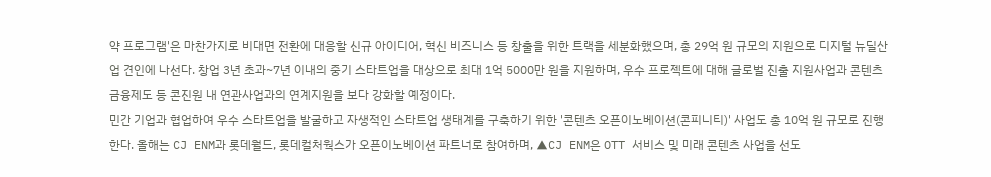약 프로그램'은 마찬가지로 비대면 전환에 대응할 신규 아이디어, 혁신 비즈니스 등 창출을 위한 트랙을 세분화했으며, 총 29억 원 규모의 지원으로 디지털 뉴딜산업 견인에 나선다. 창업 3년 초과~7년 이내의 중기 스타트업을 대상으로 최대 1억 5000만 원을 지원하며, 우수 프로젝트에 대해 글로벌 진출 지원사업과 콘텐츠금융제도 등 콘진원 내 연관사업과의 연계지원을 보다 강화할 예정이다.
민간 기업과 협업하여 우수 스타트업을 발굴하고 자생적인 스타트업 생태계를 구축하기 위한 '콘텐츠 오픈이노베이션(콘피니티)' 사업도 총 10억 원 규모로 진행한다. 올해는 CJ ENM과 롯데월드, 롯데컬처웍스가 오픈이노베이션 파트너로 참여하며, ▲CJ ENM은 OTT 서비스 및 미래 콘텐츠 사업을 선도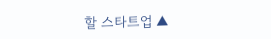할 스타트업 ▲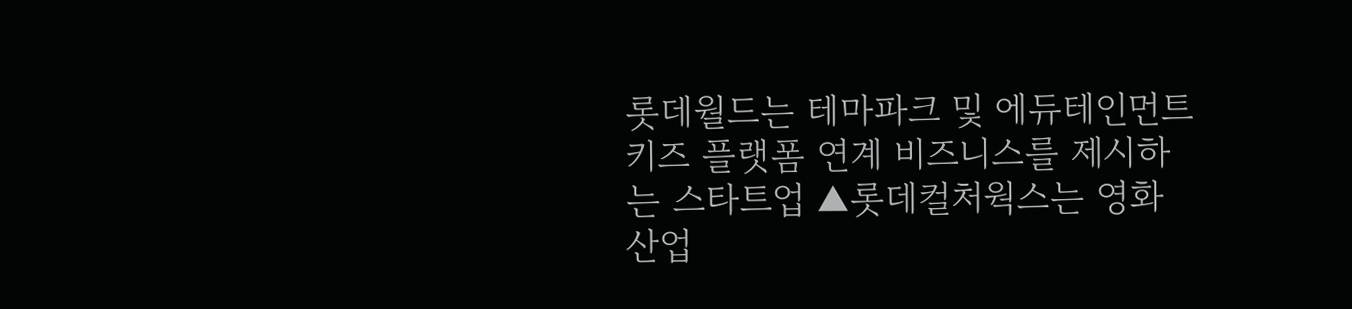롯데월드는 테마파크 및 에듀테인먼트 키즈 플랫폼 연계 비즈니스를 제시하는 스타트업 ▲롯데컬처웍스는 영화산업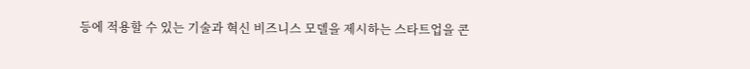등에 적용할 수 있는 기술과 혁신 비즈니스 모델을 제시하는 스타트업을 콘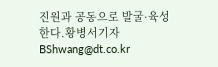진원과 공동으로 발굴·육성한다.황병서기자 BShwang@dt.co.kr